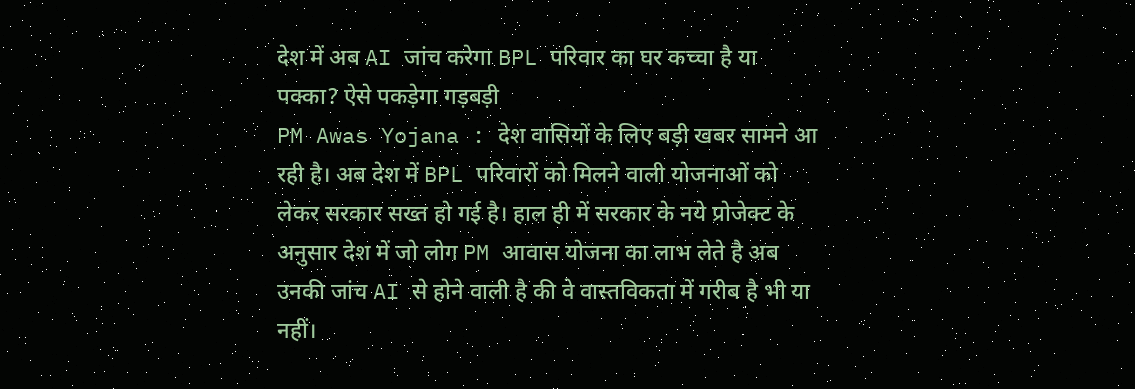देश में अब AI जांच करेगा BPL परिवार का घर कच्चा है या पक्का? ऐसे पकड़ेगा गड़बड़ी
PM Awas Yojana : देश वासियों के लिए बड़ी खबर सामने आ रही है। अब देश में BPL परिवारों को मिलने वाली योजनाओं को लेकर सरकार सख्त हो गई है। हाल ही में सरकार के नये प्रोजेक्ट के अनुसार देश में जो लोग PM आवास योजना का लाभ लेते है अब उनकी जांच AI से होने वाली है की वे वास्तविकता में गरीब है भी या नहीं।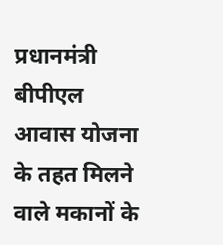प्रधानमंत्री बीपीएल आवास योजना के तहत मिलने वाले मकानों के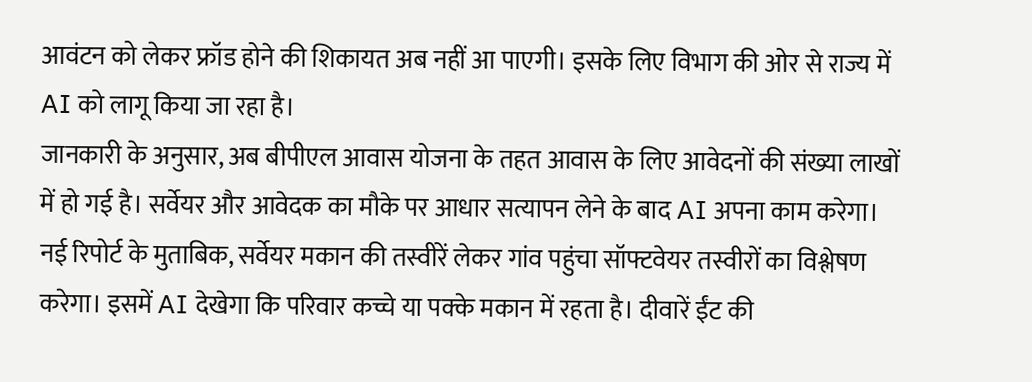आवंटन को लेकर फ्रॉड होने की शिकायत अब नहीं आ पाएगी। इसके लिए विभाग की ओर से राज्य में AI को लागू किया जा रहा है।
जानकारी के अनुसार, अब बीपीएल आवास योजना के तहत आवास के लिए आवेदनों की संख्या लाखों में हो गई है। सर्वेयर और आवेदक का मौके पर आधार सत्यापन लेने के बाद AI अपना काम करेगा।
नई रिपोर्ट के मुताबिक, सर्वेयर मकान की तस्वीरें लेकर गांव पहुंचा सॉफ्टवेयर तस्वीरों का विश्लेषण करेगा। इसमें AI देखेगा कि परिवार कच्चे या पक्के मकान में रहता है। दीवारें ईंट की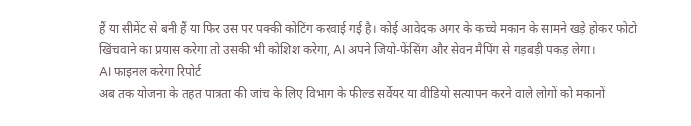हैं या सीमेंट से बनी हैं या फिर उस पर पक्की कोटिंग करवाई गई है। कोई आवेदक अगर के कच्चे मकान के सामने खड़े होकर फोटो खिंचवाने का प्रयास करेगा तो उसकी भी कोशिश करेगा, AI अपने जियो-फेंसिंग और सेवन मैपिंग से गड़बड़ी पकड़ लेगा।
AI फाइनल करेगा रिपोर्ट
अब तक योजना के तहत पात्रता की जांच के लिए विभाग के फील्ड सर्वेयर या वीडियो सत्यापन करने वाले लोगों को मकानों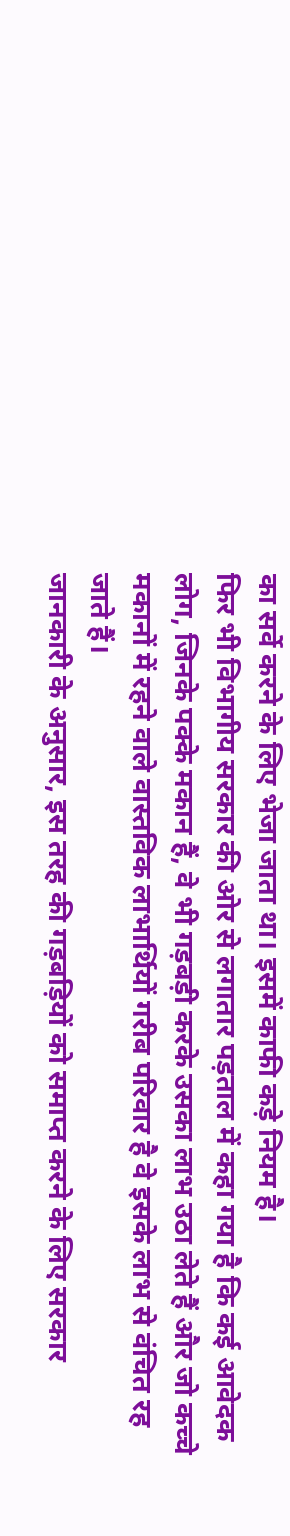का सर्वे करने के लिए भेजा जाता था। इसमें काफी कड़े नियम है।
फिर भी विभागीय सरकार की ओर से लगातार पड़ताल में कहा गया है कि कई आवेदक लोग, जिनके पक्के मकान हैं, वे भी गड़बड़ी करके उसका लाभ उठा लेते हैं और जो कच्चे मकानों में रहने वाले वास्तविक लाभार्थियों गरीब परिवार है वे इसके लाभ से वंचित रह जाते हैं।
जानकारी के अनुसार, इस तरह की गड़बड़ियों को समाप्त करने के लिए सरकार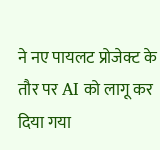ने नए पायलट प्रोजेक्ट के तौर पर AI को लागू कर दिया गया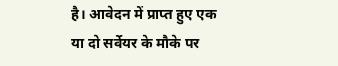है। आवेदन में प्राप्त हुए एक या दो सर्वेयर के मौके पर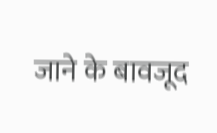जाने के बावजूद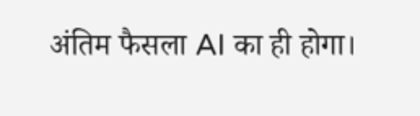अंतिम फैसला AI का ही होगा।